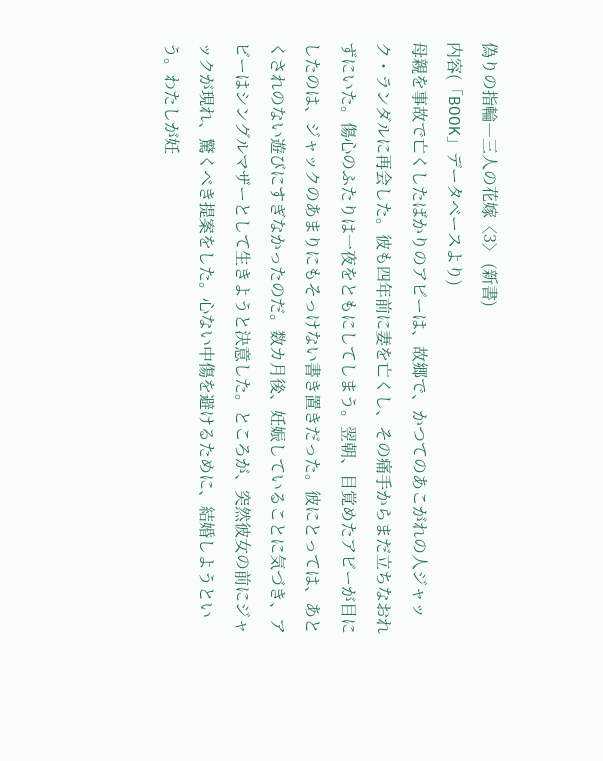偽りの指輪―三人の花嫁〈3〉 (新書)
内容(「BOOK」データベースより)
母親を事故で亡くしたばかりのアビーは、故郷で、かつてのあこがれの人ジャック・ランダルに再会した。彼も四年前に妻を亡くし、その痛手からまだ立ちなおれずにいた。傷心のふたりは一夜をともにしてしまう。翌朝、目覚めたアビーが目にしたのは、ジャックのあまりにもそっけない書き置きだった。彼にとっては、あとくされのない遊びにすぎなかったのだ。数カ月後、妊娠していることに気づき、アビーはシングルマザーとして生きようと決意した。ところが、突然彼女の前にジャックが現れ、驚くべき提案をした。心ない中傷を避けるために、結婚しようという。わたしが妊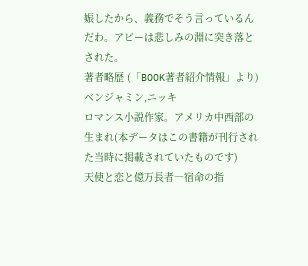娠したから、義務でそう言っているんだわ。アビーは悲しみの淵に突き落とされた。
著者略歴 (「BOOK著者紹介情報」より)
ベンジャミン,ニッキ
ロマンス小説作家。アメリカ中西部の生まれ(本データはこの書籍が刊行された当時に掲載されていたものです)
天使と恋と億万長者―宿命の指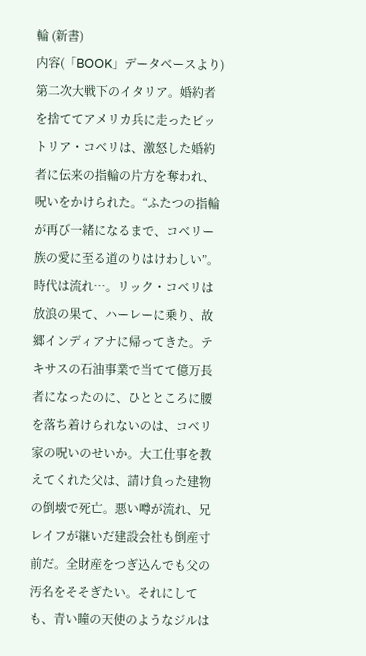輪 (新書)
内容(「BOOK」データベースより)
第二次大戦下のイタリア。婚約者を捨ててアメリカ兵に走ったビットリア・コベリは、激怒した婚約者に伝来の指輪の片方を奪われ、呪いをかけられた。“ふたつの指輪が再び一緒になるまで、コベリー族の愛に至る道のりはけわしい”。時代は流れ…。リック・コベリは放浪の果て、ハーレーに乗り、故郷インディアナに帰ってきた。テキサスの石油事業で当てて億万長者になったのに、ひとところに腰を落ち着けられないのは、コベリ家の呪いのせいか。大工仕事を教えてくれた父は、請け負った建物の倒壊で死亡。悪い噂が流れ、兄レイフが継いだ建設会社も倒産寸前だ。全財産をつぎ込んでも父の汚名をそそぎたい。それにしても、青い瞳の天使のようなジルは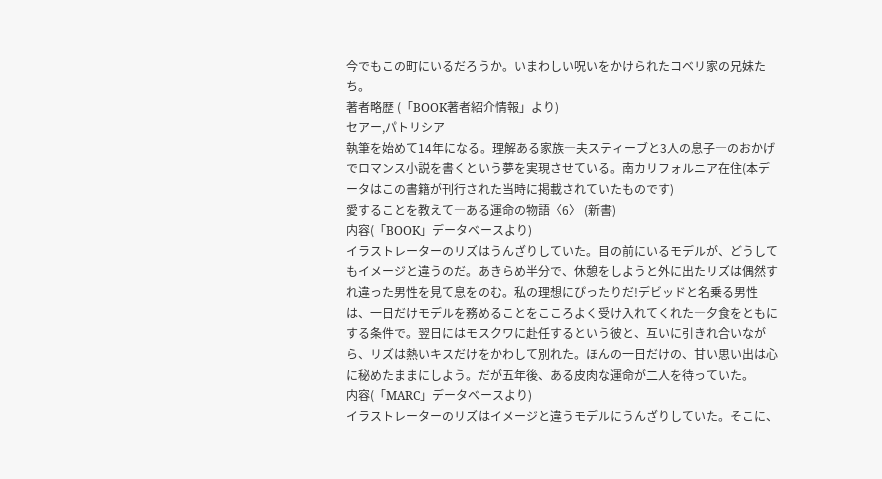今でもこの町にいるだろうか。いまわしい呪いをかけられたコベリ家の兄妹たち。
著者略歴 (「BOOK著者紹介情報」より)
セアー,パトリシア
執筆を始めて14年になる。理解ある家族―夫スティーブと3人の息子―のおかげでロマンス小説を書くという夢を実現させている。南カリフォルニア在住(本データはこの書籍が刊行された当時に掲載されていたものです)
愛することを教えて―ある運命の物語〈6〉 (新書)
内容(「BOOK」データベースより)
イラストレーターのリズはうんざりしていた。目の前にいるモデルが、どうしてもイメージと違うのだ。あきらめ半分で、休憩をしようと外に出たリズは偶然すれ違った男性を見て息をのむ。私の理想にぴったりだ!デビッドと名乗る男性は、一日だけモデルを務めることをこころよく受け入れてくれた―夕食をともにする条件で。翌日にはモスクワに赴任するという彼と、互いに引きれ合いながら、リズは熱いキスだけをかわして別れた。ほんの一日だけの、甘い思い出は心に秘めたままにしよう。だが五年後、ある皮肉な運命が二人を待っていた。
内容(「MARC」データベースより)
イラストレーターのリズはイメージと違うモデルにうんざりしていた。そこに、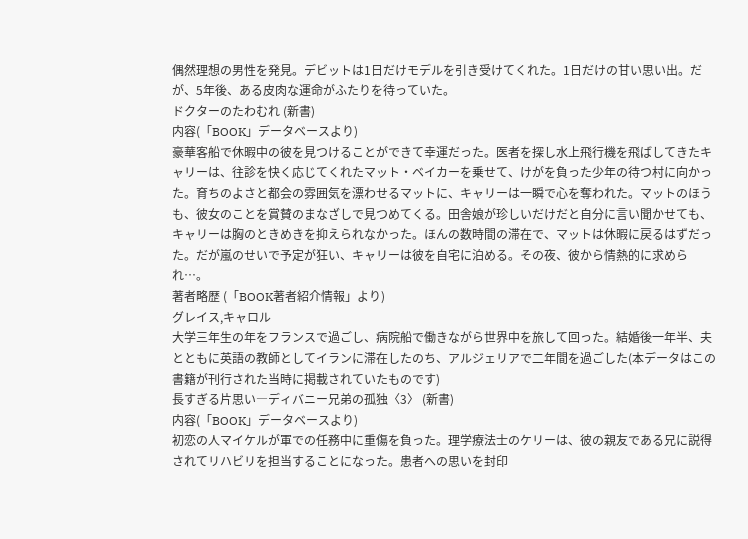偶然理想の男性を発見。デビットは1日だけモデルを引き受けてくれた。1日だけの甘い思い出。だが、5年後、ある皮肉な運命がふたりを待っていた。
ドクターのたわむれ (新書)
内容(「BOOK」データベースより)
豪華客船で休暇中の彼を見つけることができて幸運だった。医者を探し水上飛行機を飛ばしてきたキャリーは、往診を快く応じてくれたマット・ベイカーを乗せて、けがを負った少年の待つ村に向かった。育ちのよさと都会の雰囲気を漂わせるマットに、キャリーは一瞬で心を奪われた。マットのほうも、彼女のことを賞賛のまなざしで見つめてくる。田舎娘が珍しいだけだと自分に言い聞かせても、キャリーは胸のときめきを抑えられなかった。ほんの数時間の滞在で、マットは休暇に戻るはずだった。だが嵐のせいで予定が狂い、キャリーは彼を自宅に泊める。その夜、彼から情熱的に求められ…。
著者略歴 (「BOOK著者紹介情報」より)
グレイス,キャロル
大学三年生の年をフランスで過ごし、病院船で働きながら世界中を旅して回った。結婚後一年半、夫とともに英語の教師としてイランに滞在したのち、アルジェリアで二年間を過ごした(本データはこの書籍が刊行された当時に掲載されていたものです)
長すぎる片思い―ディバニー兄弟の孤独〈3〉 (新書)
内容(「BOOK」データベースより)
初恋の人マイケルが軍での任務中に重傷を負った。理学療法士のケリーは、彼の親友である兄に説得されてリハビリを担当することになった。患者への思いを封印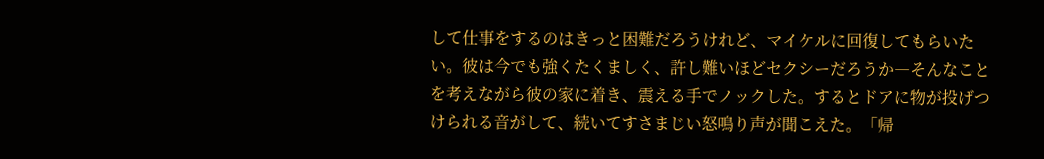して仕事をするのはきっと困難だろうけれど、マイケルに回復してもらいたい。彼は今でも強くたくましく、許し難いほどセクシーだろうか―そんなことを考えながら彼の家に着き、震える手でノックした。するとドアに物が投げつけられる音がして、続いてすさまじい怒鳴り声が聞こえた。「帰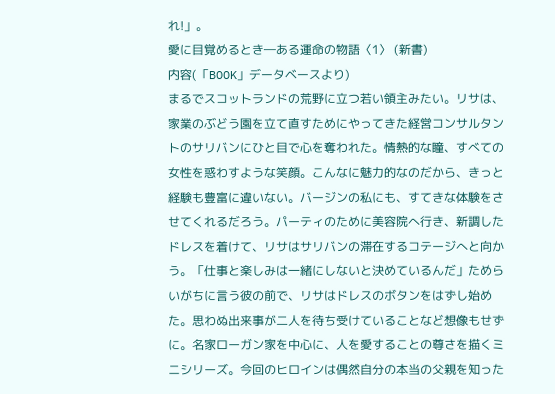れ!」。
愛に目覚めるとき―ある運命の物語〈1〉 (新書)
内容(「BOOK」データベースより)
まるでスコットランドの荒野に立つ若い領主みたい。リサは、家業のぶどう園を立て直すためにやってきた経営コンサルタントのサリバンにひと目で心を奪われた。情熱的な瞳、すべての女性を惑わすような笑顔。こんなに魅力的なのだから、きっと経験も豊富に違いない。バージンの私にも、すてきな体験をさせてくれるだろう。パーティのために美容院へ行き、新調したドレスを着けて、リサはサリバンの滞在するコテージへと向かう。「仕事と楽しみは一緒にしないと決めているんだ」ためらいがちに言う彼の前で、リサはドレスのボタンをはずし始めた。思わぬ出来事が二人を待ち受けていることなど想像もせずに。名家ローガン家を中心に、人を愛することの尊さを描くミニシリーズ。今回のヒロインは偶然自分の本当の父親を知った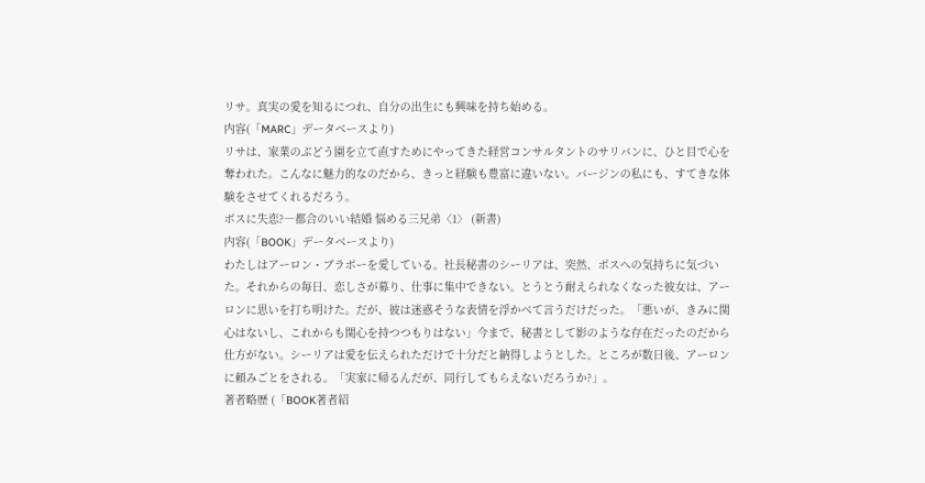リサ。真実の愛を知るにつれ、自分の出生にも興味を持ち始める。
内容(「MARC」データベースより)
リサは、家業のぶどう園を立て直すためにやってきた経営コンサルタントのサリバンに、ひと目で心を奪われた。こんなに魅力的なのだから、きっと経験も豊富に違いない。バージンの私にも、すてきな体験をさせてくれるだろう。
ボスに失恋?―都合のいい結婚 悩める三兄弟〈1〉 (新書)
内容(「BOOK」データベースより)
わたしはアーロン・ブラボーを愛している。社長秘書のシーリアは、突然、ボスへの気持ちに気づいた。それからの毎日、恋しさが募り、仕事に集中できない。とうとう耐えられなくなった彼女は、アーロンに思いを打ち明けた。だが、彼は迷惑そうな表情を浮かべて言うだけだった。「悪いが、きみに関心はないし、これからも関心を持つつもりはない」今まで、秘書として影のような存在だったのだから仕方がない。シーリアは愛を伝えられただけで十分だと納得しようとした。ところが数日後、アーロンに頼みごとをされる。「実家に帰るんだが、同行してもらえないだろうか?」。
著者略歴 (「BOOK著者紹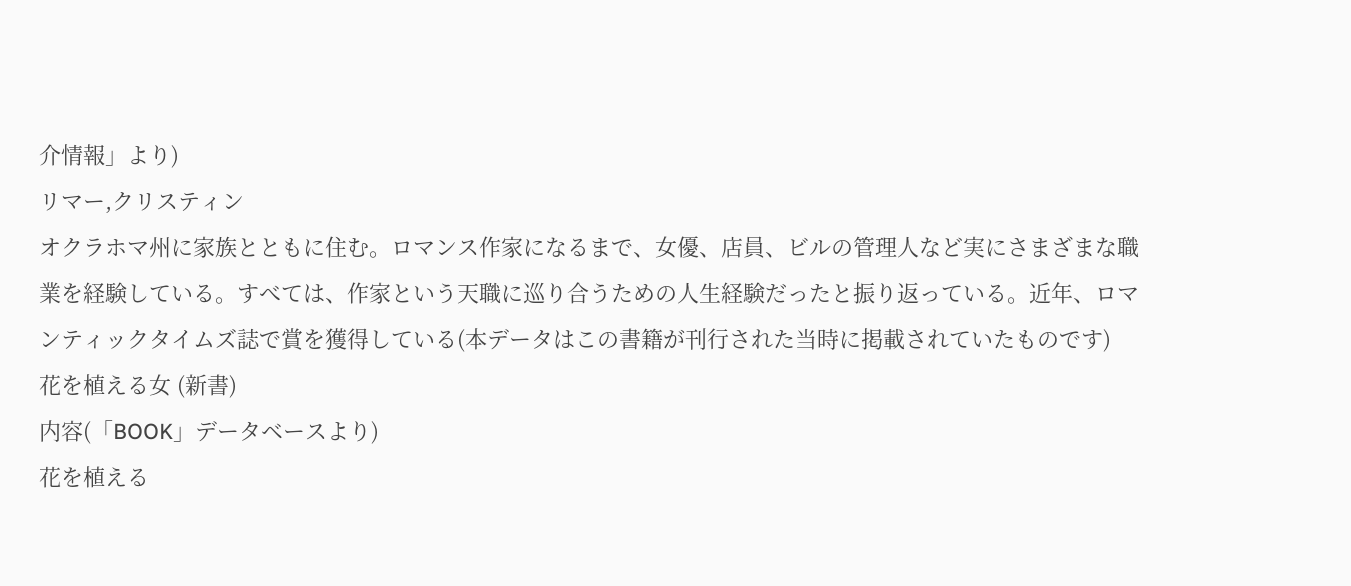介情報」より)
リマー,クリスティン
オクラホマ州に家族とともに住む。ロマンス作家になるまで、女優、店員、ビルの管理人など実にさまざまな職業を経験している。すべては、作家という天職に巡り合うための人生経験だったと振り返っている。近年、ロマンティックタイムズ誌で賞を獲得している(本データはこの書籍が刊行された当時に掲載されていたものです)
花を植える女 (新書)
内容(「BOOK」データベースより)
花を植える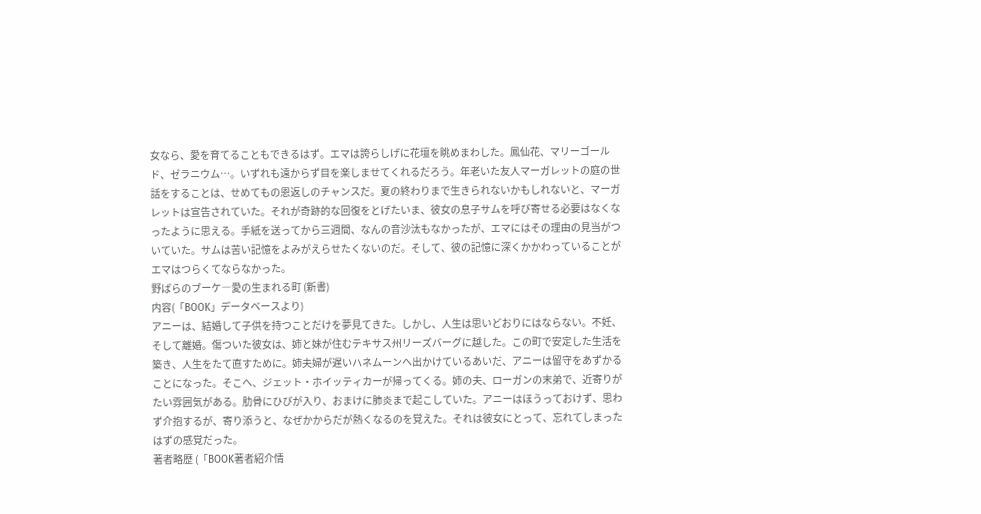女なら、愛を育てることもできるはず。エマは誇らしげに花壇を眺めまわした。鳳仙花、マリーゴールド、ゼラニウム…。いずれも遠からず目を楽しませてくれるだろう。年老いた友人マーガレットの庭の世話をすることは、せめてもの恩返しのチャンスだ。夏の終わりまで生きられないかもしれないと、マーガレットは宣告されていた。それが奇跡的な回復をとげたいま、彼女の息子サムを呼び寄せる必要はなくなったように思える。手紙を送ってから三週間、なんの音沙汰もなかったが、エマにはその理由の見当がついていた。サムは苦い記憶をよみがえらせたくないのだ。そして、彼の記憶に深くかかわっていることがエマはつらくてならなかった。
野ばらのブーケ―愛の生まれる町 (新書)
内容(「BOOK」データベースより)
アニーは、結婚して子供を持つことだけを夢見てきた。しかし、人生は思いどおりにはならない。不妊、そして離婚。傷ついた彼女は、姉と妹が住むテキサス州リーズバーグに越した。この町で安定した生活を築き、人生をたて直すために。姉夫婦が遅いハネムーンへ出かけているあいだ、アニーは留守をあずかることになった。そこへ、ジェット・ホイッティカーが帰ってくる。姉の夫、ローガンの末弟で、近寄りがたい雰囲気がある。肋骨にひびが入り、おまけに肺炎まで起こしていた。アニーはほうっておけず、思わず介抱するが、寄り添うと、なぜかからだが熱くなるのを覚えた。それは彼女にとって、忘れてしまったはずの感覚だった。
著者略歴 (「BOOK著者紹介情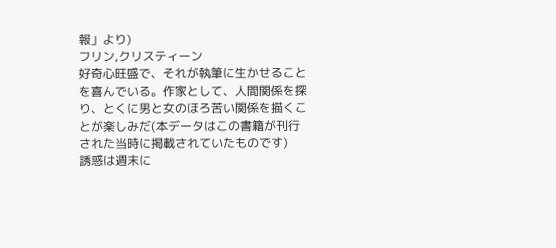報」より)
フリン,クリスティーン
好奇心旺盛で、それが執筆に生かせることを喜んでいる。作家として、人間関係を探り、とくに男と女のほろ苦い関係を描くことが楽しみだ(本データはこの書籍が刊行された当時に掲載されていたものです)
誘惑は週末に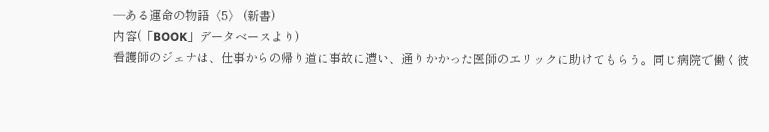―ある運命の物語〈5〉 (新書)
内容(「BOOK」データベースより)
看護師のジェナは、仕事からの帰り道に事故に遭い、通りかかった医師のエリックに助けてもらう。同じ病院で働く彼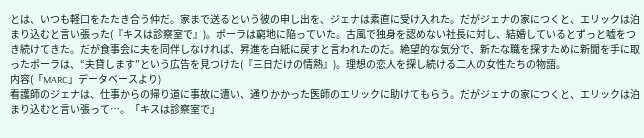とは、いつも軽口をたたき合う仲だ。家まで送るという彼の申し出を、ジェナは素直に受け入れた。だがジェナの家につくと、エリックは泊まり込むと言い張った(『キスは診察室で』)。ポーラは窮地に陥っていた。古風で独身を認めない社長に対し、結婚しているとずっと嘘をつき続けてきた。だが食事会に夫を同伴しなければ、昇進を白紙に戻すと言われたのだ。絶望的な気分で、新たな職を探すために新聞を手に取ったポーラは、“夫貸します”という広告を見つけた(『三日だけの情熱』)。理想の恋人を探し続ける二人の女性たちの物語。
内容(「MARC」データベースより)
看護師のジェナは、仕事からの帰り道に事故に遭い、通りかかった医師のエリックに助けてもらう。だがジェナの家につくと、エリックは泊まり込むと言い張って…。「キスは診察室で」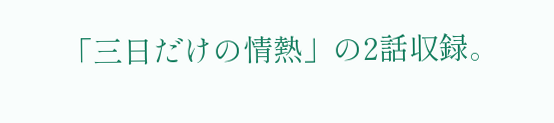「三日だけの情熱」の2話収録。